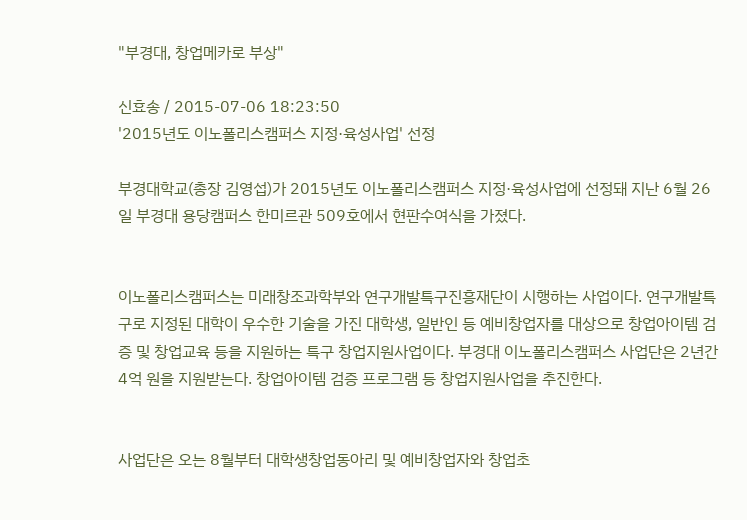"부경대, 창업메카로 부상"

신효송 / 2015-07-06 18:23:50
'2015년도 이노폴리스캠퍼스 지정·육성사업' 선정

부경대학교(총장 김영섭)가 2015년도 이노폴리스캠퍼스 지정·육성사업에 선정돼 지난 6월 26일 부경대 용당캠퍼스 한미르관 509호에서 현판수여식을 가졌다.


이노폴리스캠퍼스는 미래창조과학부와 연구개발특구진흥재단이 시행하는 사업이다. 연구개발특구로 지정된 대학이 우수한 기술을 가진 대학생, 일반인 등 예비창업자를 대상으로 창업아이템 검증 및 창업교육 등을 지원하는 특구 창업지원사업이다. 부경대 이노폴리스캠퍼스 사업단은 2년간 4억 원을 지원받는다. 창업아이템 검증 프로그램 등 창업지원사업을 추진한다.


사업단은 오는 8월부터 대학생창업동아리 및 예비창업자와 창업초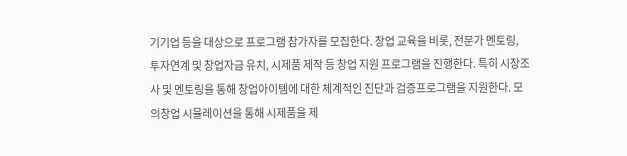기기업 등을 대상으로 프로그램 참가자를 모집한다. 창업 교육을 비롯, 전문가 멘토링, 투자연계 및 창업자금 유치, 시제품 제작 등 창업 지원 프로그램을 진행한다. 특히 시장조사 및 멘토링을 통해 창업아이템에 대한 체계적인 진단과 검증프로그램을 지원한다. 모의창업 시뮬레이션을 통해 시제품을 제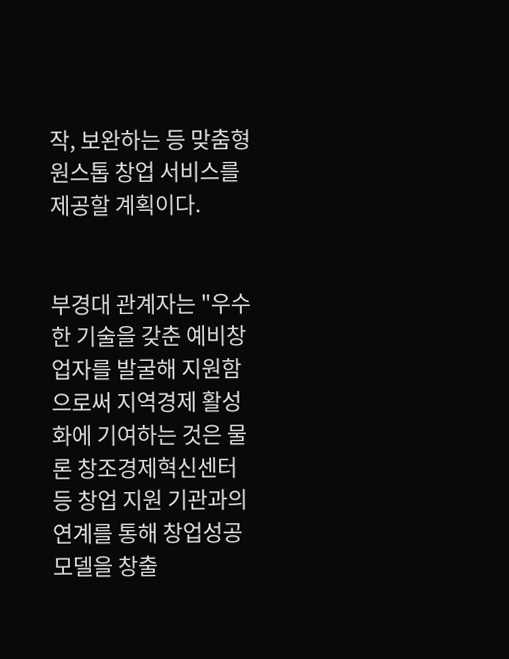작, 보완하는 등 맞춤형 원스톱 창업 서비스를 제공할 계획이다.


부경대 관계자는 "우수한 기술을 갖춘 예비창업자를 발굴해 지원함으로써 지역경제 활성화에 기여하는 것은 물론 창조경제혁신센터 등 창업 지원 기관과의 연계를 통해 창업성공 모델을 창출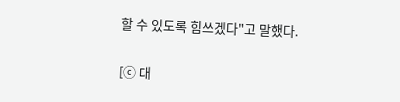할 수 있도록 힘쓰겠다"고 말했다.


[ⓒ 대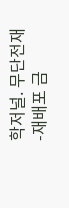학저널. 무단전재-재배포 금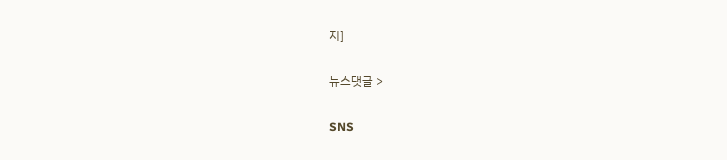지]

뉴스댓글 >

SNS